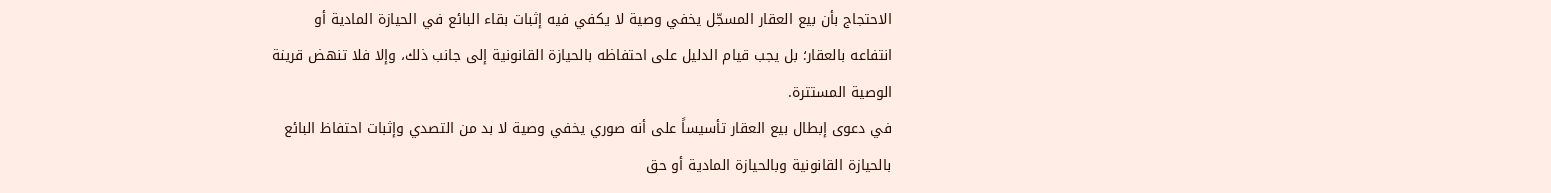الاحتجاج بأن بيع العقار المسجّل يخفي وصية لا يكفي فيه إثبات بقاء البائع في الحيازة المادية أو انتفاعه بالعقار؛ بل يجب قيام الدليل على احتفاظه بالحيازة القانونية إلى جانب ذلك، وإلا فلا تنهض قرينة الوصية المستترة.
في دعوى إبطال بيع العقار تأسيساً على أنه صوري يخفي وصية لا بد من التصدي وإثبات احتفاظ البائع بالحيازة القانونية وبالحيازة المادية أو حق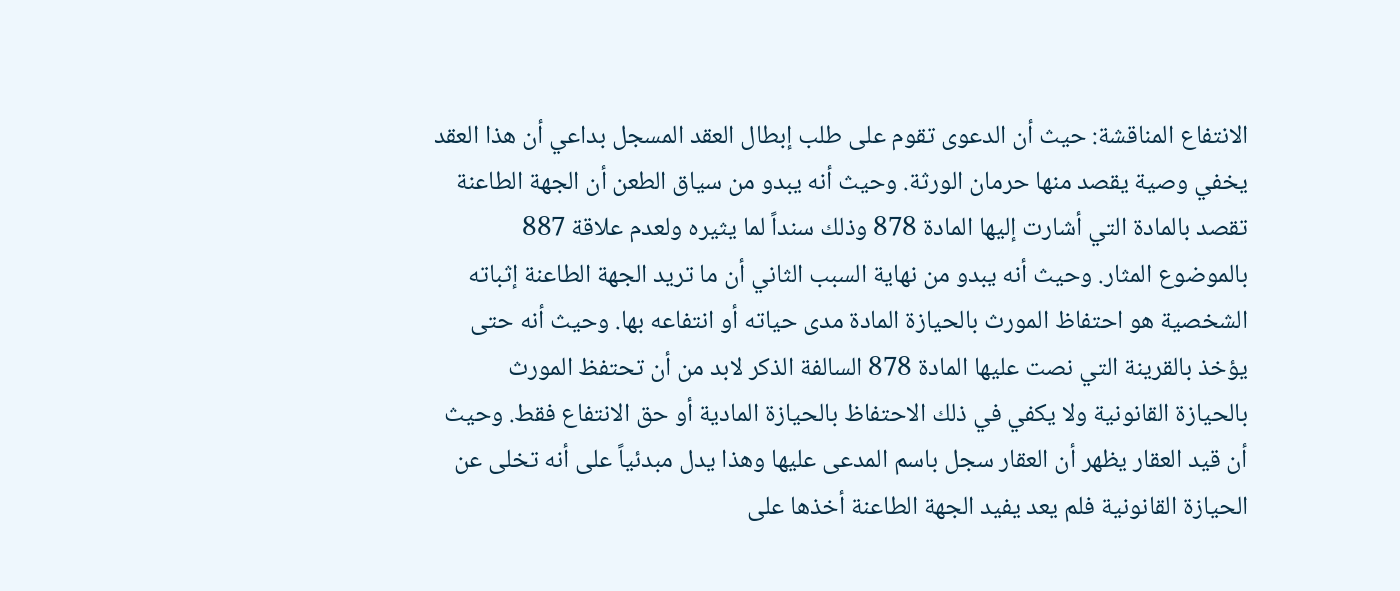الانتفاع المناقشة: حيث أن الدعوى تقوم على طلب إبطال العقد المسجل بداعي أن هذا العقد يخفي وصية يقصد منها حرمان الورثة. وحيث أنه يبدو من سياق الطعن أن الجهة الطاعنة تقصد بالمادة التي أشارت إليها المادة 878 وذلك سنداً لما يثيره ولعدم علاقة 887 بالموضوع المثار. وحيث أنه يبدو من نهاية السبب الثاني أن ما تريد الجهة الطاعنة إثباته الشخصية هو احتفاظ المورث بالحيازة المادة مدى حياته أو انتفاعه بها. وحيث أنه حتى يؤخذ بالقرينة التي نصت عليها المادة 878 السالفة الذكر لابد من أن تحتفظ المورث بالحيازة القانونية ولا يكفي في ذلك الاحتفاظ بالحيازة المادية أو حق الانتفاع فقط. وحيث أن قيد العقار يظهر أن العقار سجل باسم المدعى عليها وهذا يدل مبدئياً على أنه تخلى عن الحيازة القانونية فلم يعد يفيد الجهة الطاعنة أخذها على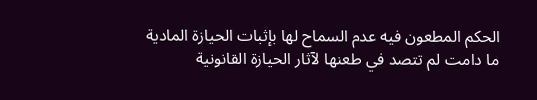الحكم المطعون فيه عدم السماح لها بإثبات الحيازة المادية ما دامت لم تتصد في طعنها لآثار الحيازة القانونية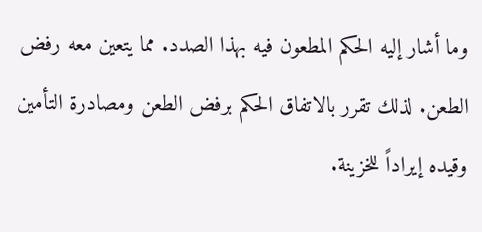وما أشار إليه الحكم المطعون فيه بهذا الصدد. مما يتعين معه رفض الطعن. لذلك تقرر بالاتفاق الحكم برفض الطعن ومصادرة التأمين وقيده إيراداً للخزينة.